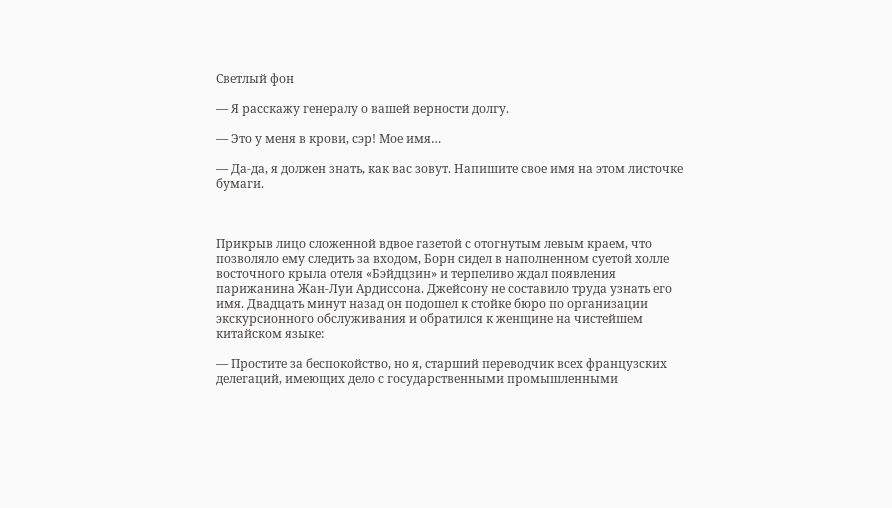Светлый фон

— Я расскажу генералу о вашей верности долгу.

— Это у меня в крови, сэр! Мое имя…

— Да-да, я должен знать, как вас зовут. Напишите свое имя на этом листочке бумаги.



Прикрыв лицо сложенной вдвое газетой с отогнутым левым краем, что позволяло ему следить за входом, Борн сидел в наполненном суетой холле восточного крыла отеля «Бэйдцзин» и терпеливо ждал появления парижанина Жан-Луи Ардиссона. Джейсону не составило труда узнать его имя. Двадцать минут назад он подошел к стойке бюро по организации экскурсионного обслуживания и обратился к женщине на чистейшем китайском языке:

— Простите за беспокойство, но я, старший переводчик всех французских делегаций, имеющих дело с государственными промышленными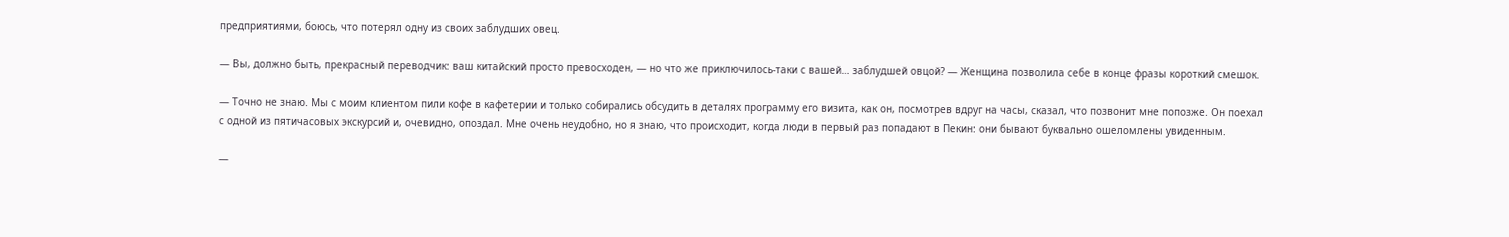предприятиями, боюсь, что потерял одну из своих заблудших овец.

— Вы, должно быть, прекрасный переводчик: ваш китайский просто превосходен, — но что же приключилось-таки с вашей… заблудшей овцой? — Женщина позволила себе в конце фразы короткий смешок.

— Точно не знаю. Мы с моим клиентом пили кофе в кафетерии и только собирались обсудить в деталях программу его визита, как он, посмотрев вдруг на часы, сказал, что позвонит мне попозже. Он поехал с одной из пятичасовых экскурсий и, очевидно, опоздал. Мне очень неудобно, но я знаю, что происходит, когда люди в первый раз попадают в Пекин: они бывают буквально ошеломлены увиденным.

—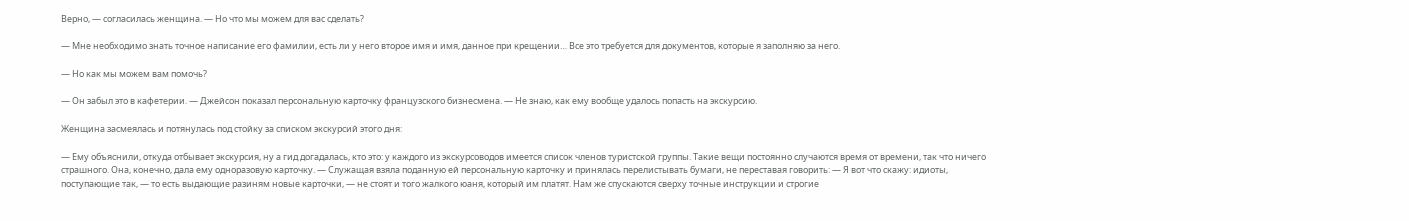Верно, — согласилась женщина. — Но что мы можем для вас сделать?

— Мне необходимо знать точное написание его фамилии, есть ли у него второе имя и имя, данное при крещении… Все это требуется для документов, которые я заполняю за него.

— Но как мы можем вам помочь?

— Он забыл это в кафетерии. — Джейсон показал персональную карточку французского бизнесмена. — Не знаю, как ему вообще удалось попасть на экскурсию.

Женщина засмеялась и потянулась под стойку за списком экскурсий этого дня:

— Ему объяснили, откуда отбывает экскурсия, ну а гид догадалась, кто это: у каждого из экскурсоводов имеется список членов туристской группы. Такие вещи постоянно случаются время от времени, так что ничего страшного. Она, конечно, дала ему одноразовую карточку. — Служащая взяла поданную ей персональную карточку и принялась перелистывать бумаги, не переставая говорить: — Я вот что скажу: идиоты, поступающие так, — то есть выдающие разиням новые карточки, — не стоят и того жалкого юаня, который им платят. Нам же спускаются сверху точные инструкции и строгие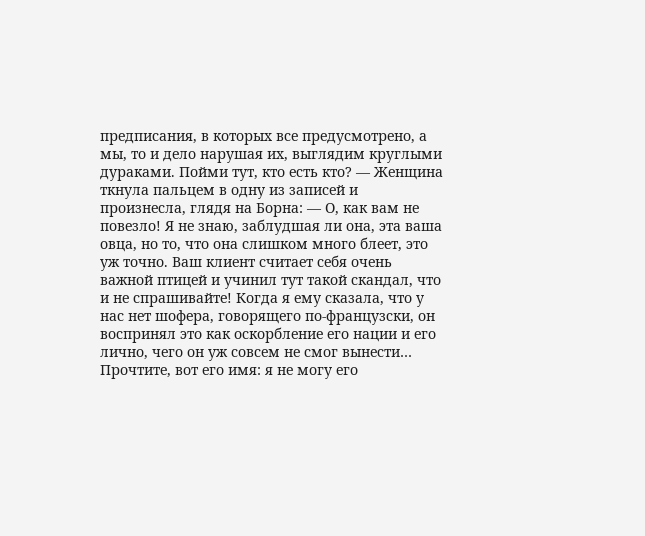предписания, в которых все предусмотрено, а мы, то и дело нарушая их, выглядим круглыми дураками. Пойми тут, кто есть кто? — Женщина ткнула пальцем в одну из записей и произнесла, глядя на Борна: — О, как вам не повезло! Я не знаю, заблудшая ли она, эта ваша овца, но то, что она слишком много блеет, это уж точно. Ваш клиент считает себя очень важной птицей и учинил тут такой скандал, что и не спрашивайте! Когда я ему сказала, что у нас нет шофера, говорящего по-французски, он воспринял это как оскорбление его нации и его лично, чего он уж совсем не смог вынести… Прочтите, вот его имя: я не могу его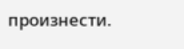произнести.